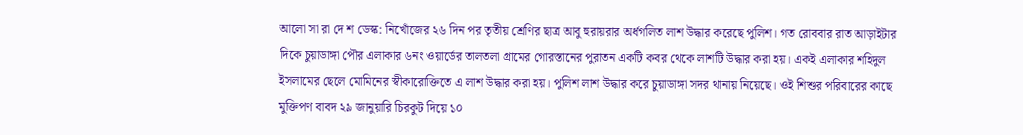আলো সা রা দে শ ডেস্ক: নিখোঁজের ২৬ দিন পর তৃতীয় শ্রেণির ছাত্র আবু হুরায়রার অর্ধগলিত লাশ উদ্ধার করেছে পুলিশ। গত রোববার রাত আড়াইটার দিকে চুয়াডাঙ্গা পৌর এলাকার ৬নং ওয়ার্ডের তালতলা গ্রামের গোরস্তানের পুরাতন একটি কবর থেকে লাশটি উদ্ধার করা হয়। একই এলাকার শহিদুল ইসলামের ছেলে মোমিনের স্বীকারোক্তিতে এ লাশ উদ্ধার করা হয়। পুলিশ লাশ উদ্ধার করে চুয়াডাঙ্গা সদর থানায় নিয়েছে। ওই শিশুর পরিবারের কাছে মুক্তিপণ বাবদ ২৯ জানুয়ারি চিরকুট দিয়ে ১০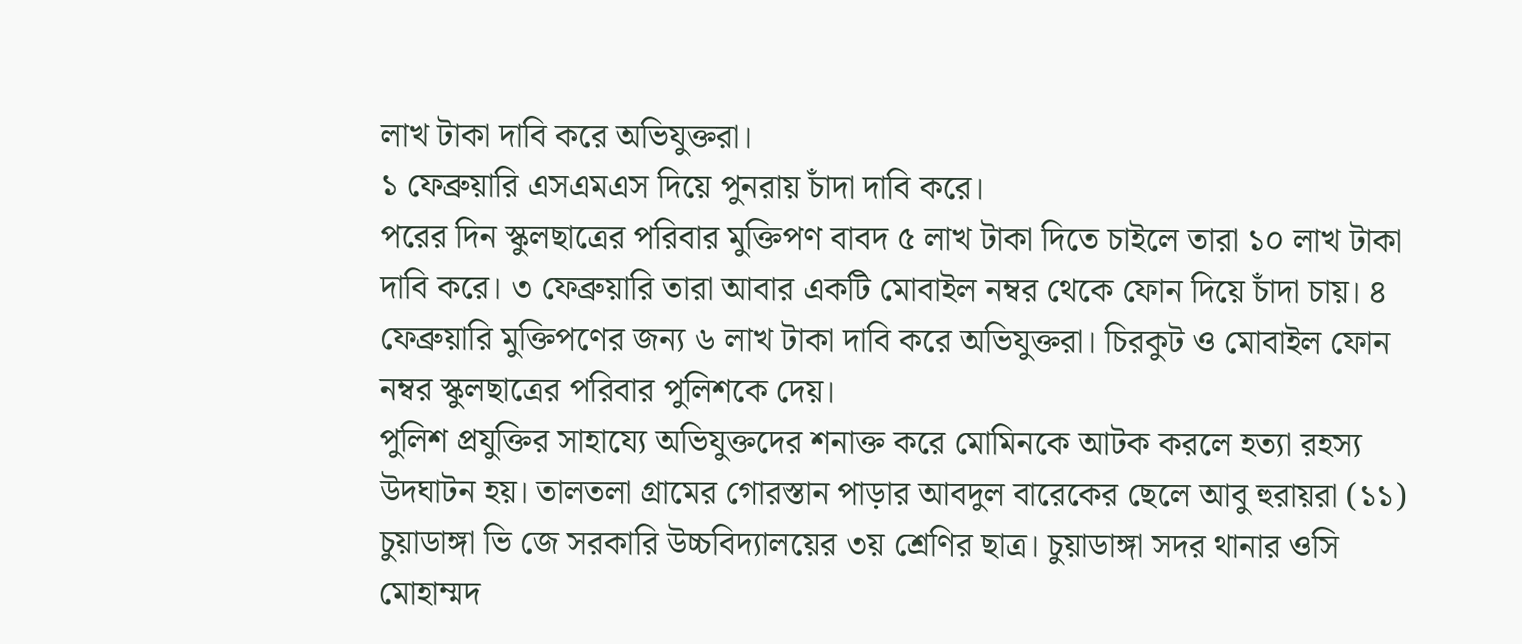লাখ টাকা দাবি করে অভিযুক্তরা।
১ ফেব্রুয়ারি এসএমএস দিয়ে পুনরায় চাঁদা দাবি করে।
পরের দিন স্কুলছাত্রের পরিবার মুক্তিপণ বাবদ ৫ লাখ টাকা দিতে চাইলে তারা ১০ লাখ টাকা দাবি করে। ৩ ফেব্রুয়ারি তারা আবার একটি মোবাইল নম্বর থেকে ফোন দিয়ে চাঁদা চায়। ৪ ফেব্রুয়ারি মুক্তিপণের জন্য ৬ লাখ টাকা দাবি করে অভিযুক্তরা। চিরকুট ও মোবাইল ফোন নম্বর স্কুলছাত্রের পরিবার পুলিশকে দেয়।
পুলিশ প্রযুক্তির সাহায্যে অভিযুক্তদের শনাক্ত করে মোমিনকে আটক করলে হত্যা রহস্য উদঘাটন হয়। তালতলা গ্রামের গোরস্তান পাড়ার আবদুল বারেকের ছেলে আবু হুরায়রা (১১) চুয়াডাঙ্গা ভি জে সরকারি উচ্চবিদ্যালয়ের ৩য় শ্রেণির ছাত্র। চুয়াডাঙ্গা সদর থানার ওসি মোহাম্মদ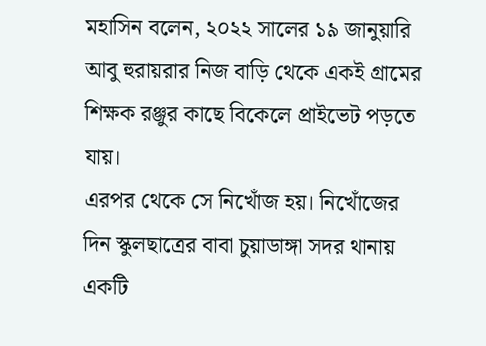মহাসিন বলেন, ২০২২ সালের ১৯ জানুয়ারি আবু হুরায়রার নিজ বাড়ি থেকে একই গ্রামের শিক্ষক রঞ্জুর কাছে বিকেলে প্রাইভেট পড়তে যায়।
এরপর থেকে সে নিখোঁজ হয়। নিখোঁজের দিন স্কুলছাত্রের বাবা চুয়াডাঙ্গা সদর থানায় একটি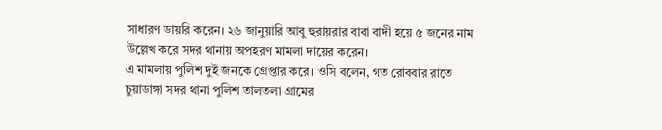সাধারণ ডায়রি করেন। ২৬ জানুয়ারি আবু হুরায়রার বাবা বাদী হয়ে ৫ জনের নাম উল্লেখ করে সদর থানায় অপহরণ মামলা দায়ের করেন।
এ মামলায় পুলিশ দুই জনকে গ্রেপ্তার করে। ওসি বলেন, গত রোববার রাতে চুয়াডাঙ্গা সদর থানা পুলিশ তালতলা গ্রামের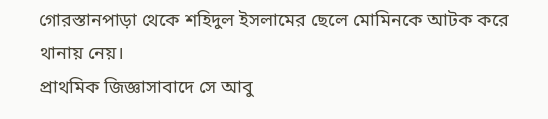গোরস্তানপাড়া থেকে শহিদুল ইসলামের ছেলে মোমিনকে আটক করে থানায় নেয়।
প্রাথমিক জিজ্ঞাসাবাদে সে আবু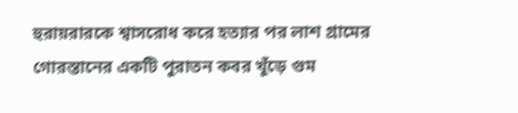হুরায়রারকে শ্বাসরোধ করে হত্যার পর লাশ গ্রামের গোরস্তানের একটি পুরাতন কবর খুঁড়ে গুম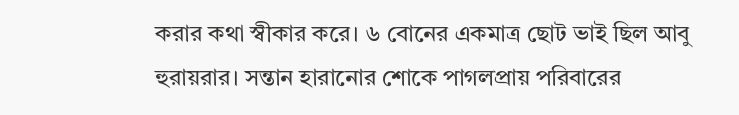করার কথা স্বীকার করে। ৬ বোনের একমাত্র ছোট ভাই ছিল আবু হুরায়রার। সন্তান হারানোর শোকে পাগলপ্রায় পরিবারের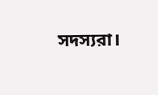সদস্যরা।